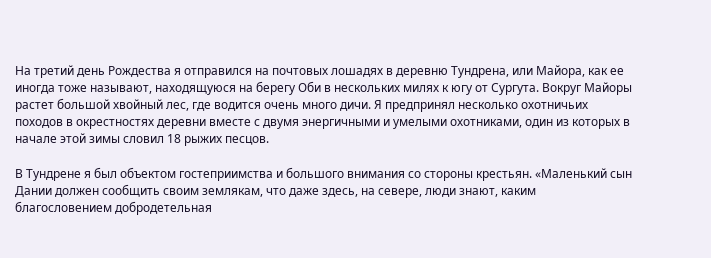На третий день Рождества я отправился на почтовых лошадях в деревню Тундрена, или Майора, как ее иногда тоже называют, находящуюся на берегу Оби в нескольких милях к югу от Сургута. Вокруг Майоры растет большой хвойный лес, где водится очень много дичи. Я предпринял несколько охотничьих походов в окрестностях деревни вместе с двумя энергичными и умелыми охотниками, один из которых в начале этой зимы словил 18 рыжих песцов.

В Тундрене я был объектом гостеприимства и большого внимания со стороны крестьян. «Маленький сын Дании должен сообщить своим землякам, что даже здесь, на севере, люди знают, каким благословением добродетельная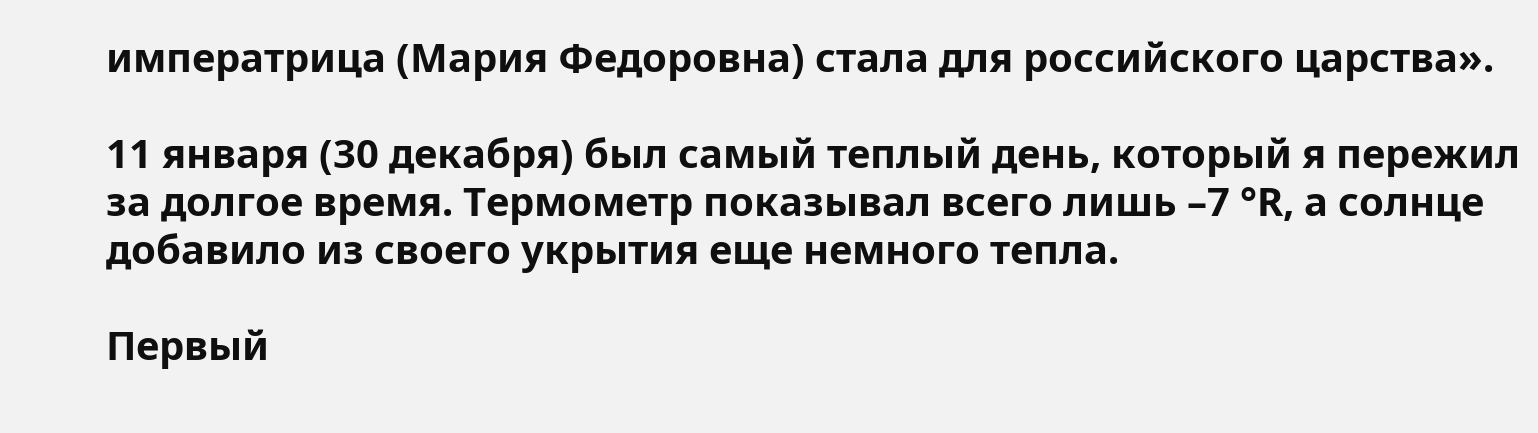императрица (Мария Федоровна) стала для российского царства».

11 января (30 декабря) был самый теплый день, который я пережил за долгое время. Термометр показывал всего лишь –7 °R, а солнце добавило из своего укрытия еще немного тепла.

Первый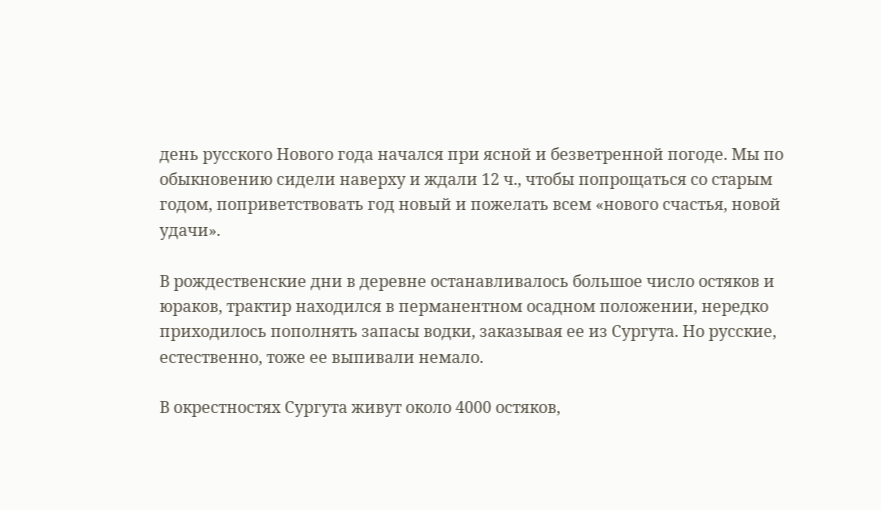день русского Нового года начался при ясной и безветренной погоде. Мы по обыкновению сидели наверху и ждали 12 ч., чтобы попрощаться со старым годом, поприветствовать год новый и пожелать всем «нового счастья, новой удачи».

В рождественские дни в деревне останавливалось большое число остяков и юраков, трактир находился в перманентном осадном положении, нередко приходилось пополнять запасы водки, заказывая ее из Сургута. Но русские, естественно, тоже ее выпивали немало.

В окрестностях Сургута живут около 4000 остяков,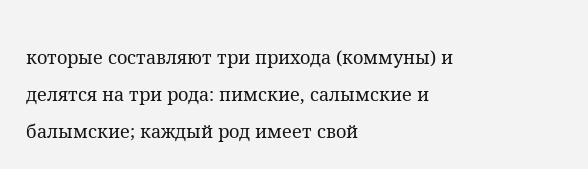которые составляют три прихода (коммуны) и делятся на три рода: пимские, салымские и балымские; каждый род имеет свой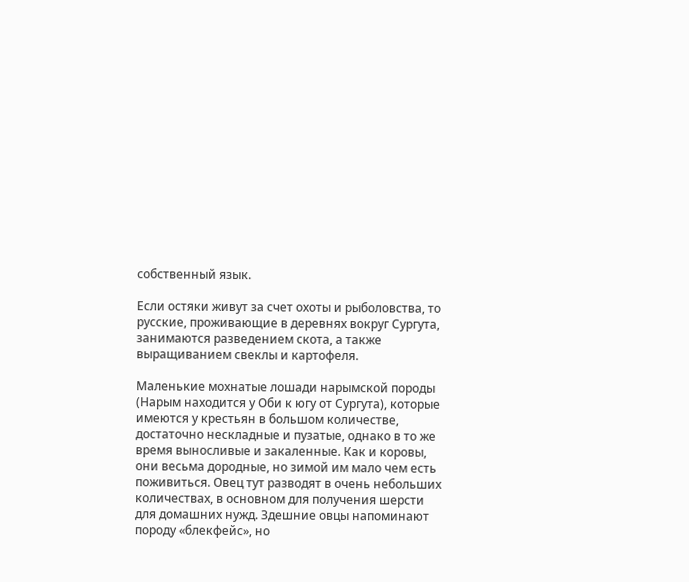собственный язык.

Если остяки живут за счет охоты и рыболовства, то русские, проживающие в деревнях вокруг Сургута, занимаются разведением скота, а также выращиванием свеклы и картофеля.

Маленькие мохнатые лошади нарымской породы (Нарым находится у Оби к югу от Сургута), которые имеются у крестьян в большом количестве, достаточно нескладные и пузатые, однако в то же время выносливые и закаленные. Как и коровы, они весьма дородные, но зимой им мало чем есть поживиться. Овец тут разводят в очень небольших количествах, в основном для получения шерсти для домашних нужд. Здешние овцы напоминают породу «блекфейс», но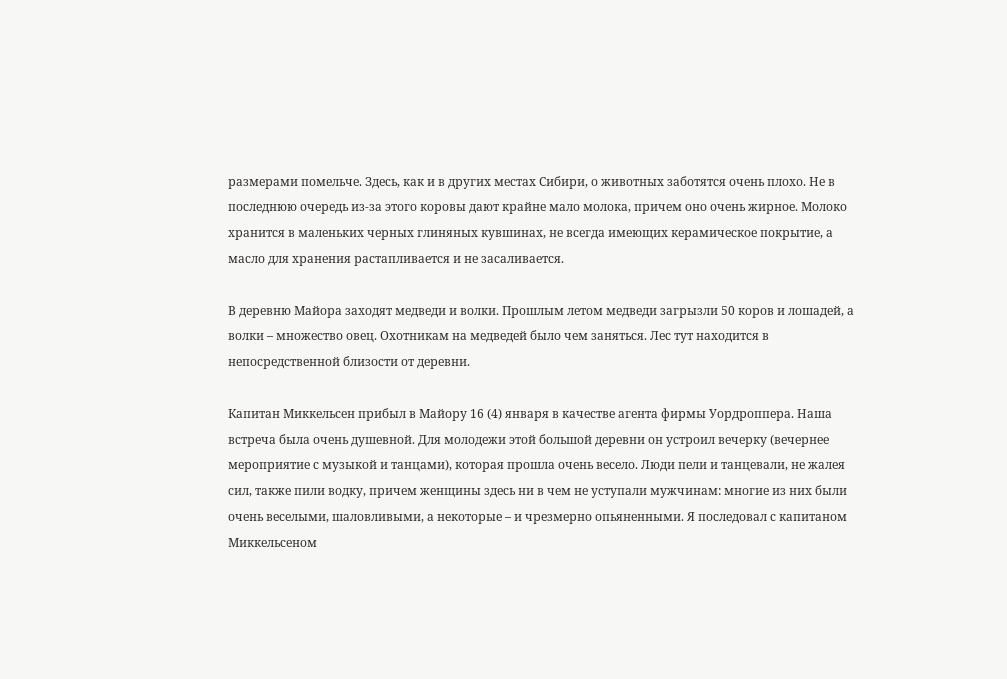размерами помельче. Здесь, как и в других местах Сибири, о животных заботятся очень плохо. Не в последнюю очередь из-за этого коровы дают крайне мало молока, причем оно очень жирное. Молоко хранится в маленьких черных глиняных кувшинах, не всегда имеющих керамическое покрытие, а масло для хранения растапливается и не засаливается.

В деревню Майора заходят медведи и волки. Прошлым летом медведи загрызли 50 коров и лошадей, а волки – множество овец. Охотникам на медведей было чем заняться. Лес тут находится в непосредственной близости от деревни.

Капитан Миккельсен прибыл в Майору 16 (4) января в качестве агента фирмы Уордроппера. Наша встреча была очень душевной. Для молодежи этой большой деревни он устроил вечерку (вечернее мероприятие с музыкой и танцами), которая прошла очень весело. Люди пели и танцевали, не жалея сил, также пили водку, причем женщины здесь ни в чем не уступали мужчинам: многие из них были очень веселыми, шаловливыми, а некоторые – и чрезмерно опьяненными. Я последовал с капитаном Миккельсеном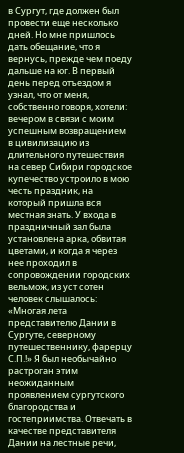в Сургут, где должен был провести еще несколько дней. Но мне пришлось дать обещание, что я вернусь, прежде чем поеду дальше на юг. В первый день перед отъездом я узнал, что от меня, собственно говоря, хотели: вечером в связи с моим успешным возвращением в цивилизацию из длительного путешествия на север Сибири городское купечество устроило в мою честь праздник, на который пришла вся местная знать. У входа в праздничный зал была установлена арка, обвитая цветами, и когда я через нее проходил в сопровождении городских вельмож, из уст сотен человек слышалось: «Многая лета представителю Дании в Сургуте, северному путешественнику, фарерцу С.П.!» Я был необычайно растроган этим неожиданным проявлением сургутского благородства и гостеприимства. Отвечать в качестве представителя Дании на лестные речи,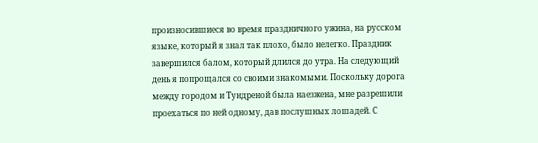произносившиеся во время праздничного ужина, на русском языке, который я знал так плохо, было нелегко. Праздник завершился балом, который длился до утра. На следующий день я попрощался со своими знакомыми. Поскольку дорога между городом и Тундреной была наезжена, мне разрешили проехаться по ней одному, дав послушных лошадей. С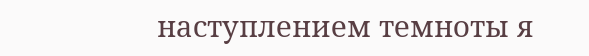наступлением темноты я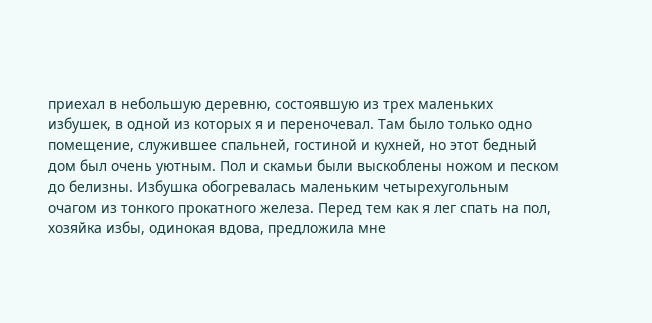приехал в небольшую деревню, состоявшую из трех маленьких избушек, в одной из которых я и переночевал. Там было только одно помещение, служившее спальней, гостиной и кухней, но этот бедный дом был очень уютным. Пол и скамьи были выскоблены ножом и песком до белизны. Избушка обогревалась маленьким четырехугольным очагом из тонкого прокатного железа. Перед тем как я лег спать на пол, хозяйка избы, одинокая вдова, предложила мне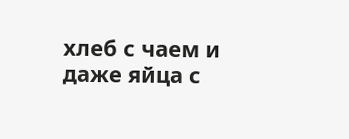хлеб с чаем и даже яйца с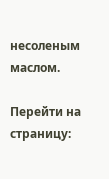несоленым маслом.

Перейти на страницу: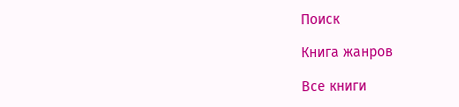Поиск

Книга жанров

Все книги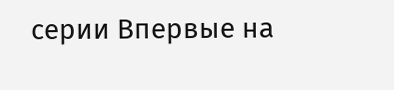серии Впервые на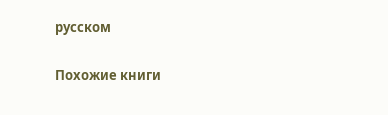русском

Похожие книги